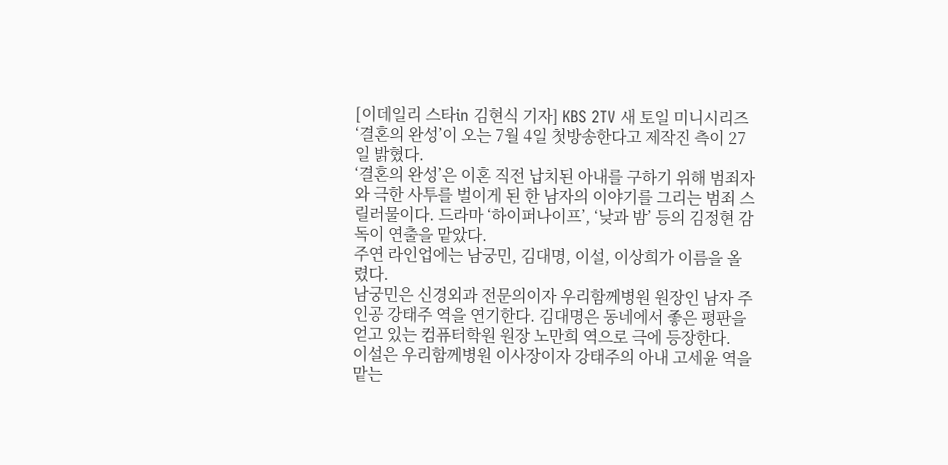[이데일리 스타in 김현식 기자] KBS 2TV 새 토일 미니시리즈 ‘결혼의 완성’이 오는 7월 4일 첫방송한다고 제작진 측이 27일 밝혔다.
‘결혼의 완성’은 이혼 직전 납치된 아내를 구하기 위해 범죄자와 극한 사투를 벌이게 된 한 남자의 이야기를 그리는 범죄 스릴러물이다. 드라마 ‘하이퍼나이프’, ‘낮과 밤’ 등의 김정현 감독이 연출을 맡았다.
주연 라인업에는 남궁민, 김대명, 이설, 이상희가 이름을 올렸다.
남궁민은 신경외과 전문의이자 우리함께병원 원장인 남자 주인공 강태주 역을 연기한다. 김대명은 동네에서 좋은 평판을 얻고 있는 컴퓨터학원 원장 노만희 역으로 극에 등장한다.
이설은 우리함께병원 이사장이자 강태주의 아내 고세윤 역을 맡는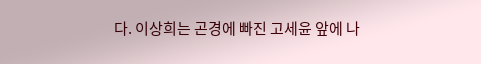다. 이상희는 곤경에 빠진 고세윤 앞에 나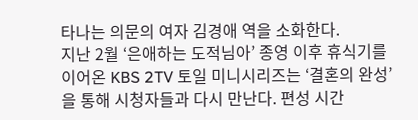타나는 의문의 여자 김경애 역을 소화한다.
지난 2월 ‘은애하는 도적님아’ 종영 이후 휴식기를 이어온 KBS 2TV 토일 미니시리즈는 ‘결혼의 완성’을 통해 시청자들과 다시 만난다. 편성 시간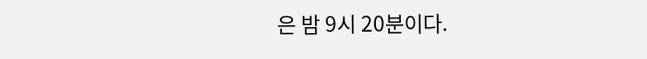은 밤 9시 20분이다.